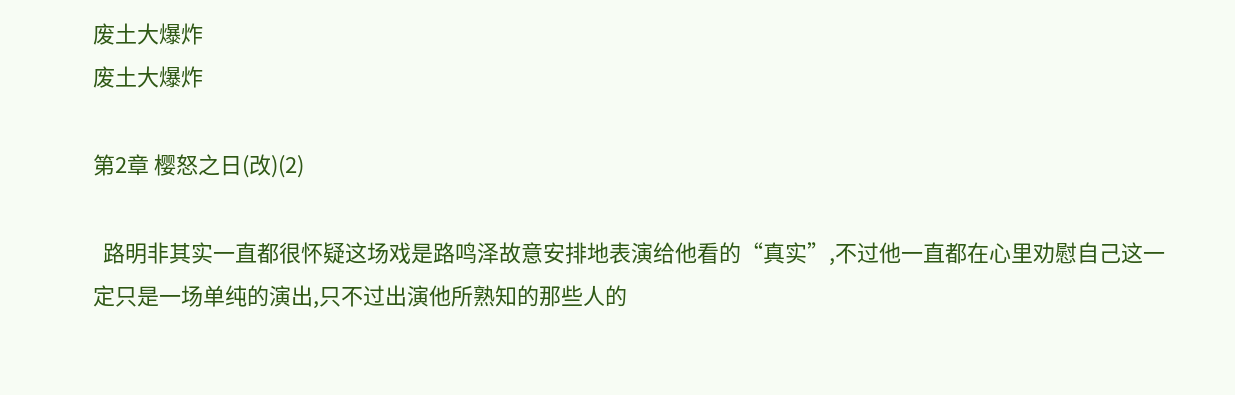废土大爆炸
废土大爆炸

第2章 樱怒之日(改)(2)

  路明非其实一直都很怀疑这场戏是路鸣泽故意安排地表演给他看的“真实”,不过他一直都在心里劝慰自己这一定只是一场单纯的演出,只不过出演他所熟知的那些人的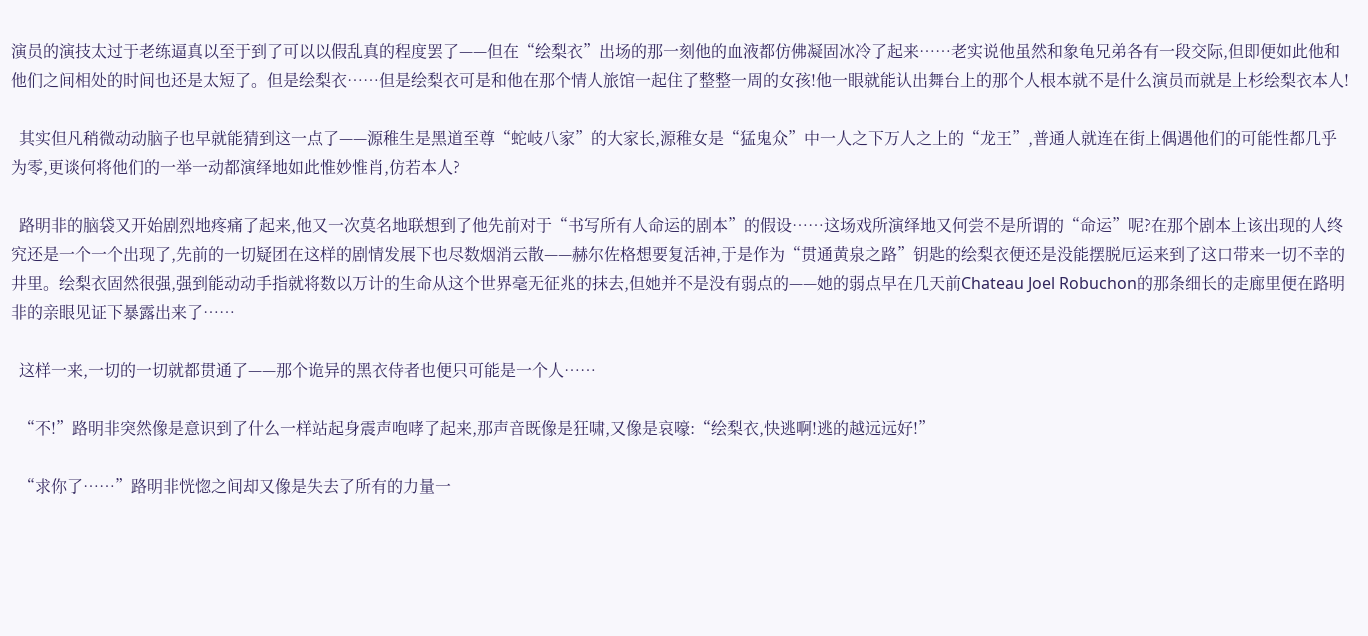演员的演技太过于老练逼真以至于到了可以以假乱真的程度罢了——但在“绘梨衣”出场的那一刻他的血液都仿佛凝固冰冷了起来……老实说他虽然和象龟兄弟各有一段交际,但即便如此他和他们之间相处的时间也还是太短了。但是绘梨衣……但是绘梨衣可是和他在那个情人旅馆一起住了整整一周的女孩!他一眼就能认出舞台上的那个人根本就不是什么演员而就是上杉绘梨衣本人!

  其实但凡稍微动动脑子也早就能猜到这一点了——源稚生是黑道至尊“蛇岐八家”的大家长,源稚女是“猛鬼众”中一人之下万人之上的“龙王”,普通人就连在街上偶遇他们的可能性都几乎为零,更谈何将他们的一举一动都演绎地如此惟妙惟肖,仿若本人?

  路明非的脑袋又开始剧烈地疼痛了起来,他又一次莫名地联想到了他先前对于“书写所有人命运的剧本”的假设……这场戏所演绎地又何尝不是所谓的“命运”呢?在那个剧本上该出现的人终究还是一个一个出现了,先前的一切疑团在这样的剧情发展下也尽数烟消云散——赫尔佐格想要复活神,于是作为“贯通黄泉之路”钥匙的绘梨衣便还是没能摆脱厄运来到了这口带来一切不幸的井里。绘梨衣固然很强,强到能动动手指就将数以万计的生命从这个世界毫无征兆的抹去,但她并不是没有弱点的——她的弱点早在几天前Chateau Joel Robuchon的那条细长的走廊里便在路明非的亲眼见证下暴露出来了……

  这样一来,一切的一切就都贯通了——那个诡异的黑衣侍者也便只可能是一个人……

  “不!”路明非突然像是意识到了什么一样站起身震声咆哮了起来,那声音既像是狂啸,又像是哀嚎:“绘梨衣,快逃啊!逃的越远远好!”

  “求你了……”路明非恍惚之间却又像是失去了所有的力量一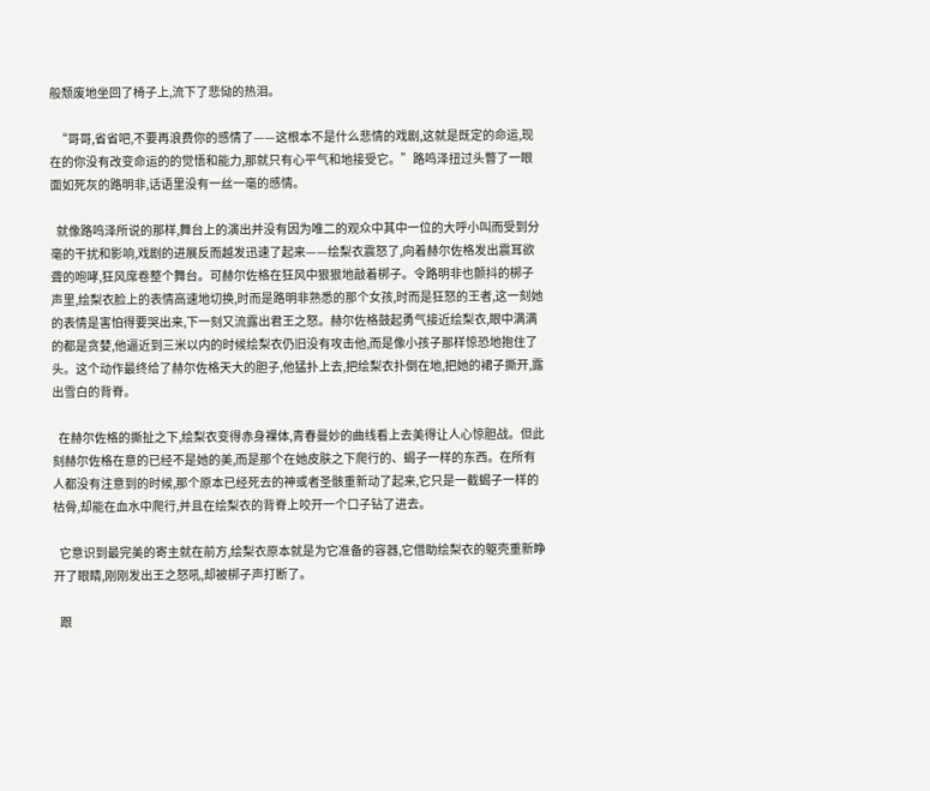般颓废地坐回了椅子上,流下了悲恸的热泪。

  “哥哥,省省吧,不要再浪费你的感情了——这根本不是什么悲情的戏剧,这就是既定的命运,现在的你没有改变命运的的觉悟和能力,那就只有心平气和地接受它。”路鸣泽扭过头瞥了一眼面如死灰的路明非,话语里没有一丝一毫的感情。

  就像路鸣泽所说的那样,舞台上的演出并没有因为唯二的观众中其中一位的大呼小叫而受到分毫的干扰和影响,戏剧的进展反而越发迅速了起来——绘梨衣震怒了,向着赫尔佐格发出震耳欲聋的咆哮,狂风席卷整个舞台。可赫尔佐格在狂风中狠狠地敲着梆子。令路明非也颤抖的梆子声里,绘梨衣脸上的表情高速地切换,时而是路明非熟悉的那个女孩,时而是狂怒的王者,这一刻她的表情是害怕得要哭出来,下一刻又流露出君王之怒。赫尔佐格鼓起勇气接近绘梨衣,眼中满满的都是贪婪,他逼近到三米以内的时候绘梨衣仍旧没有攻击他,而是像小孩子那样惊恐地抱住了头。这个动作最终给了赫尔佐格天大的胆子,他猛扑上去,把绘梨衣扑倒在地,把她的裙子撕开,露出雪白的背脊。

  在赫尔佐格的撕扯之下,绘梨衣变得赤身裸体,青春曼妙的曲线看上去美得让人心惊胆战。但此刻赫尔佐格在意的已经不是她的美,而是那个在她皮肤之下爬行的、蝎子一样的东西。在所有人都没有注意到的时候,那个原本已经死去的神或者圣骸重新动了起来,它只是一截蝎子一样的枯骨,却能在血水中爬行,并且在绘梨衣的背脊上咬开一个口子钻了进去。

  它意识到最完美的寄主就在前方,绘梨衣原本就是为它准备的容器,它借助绘梨衣的躯壳重新睁开了眼睛,刚刚发出王之怒吼,却被梆子声打断了。

  跟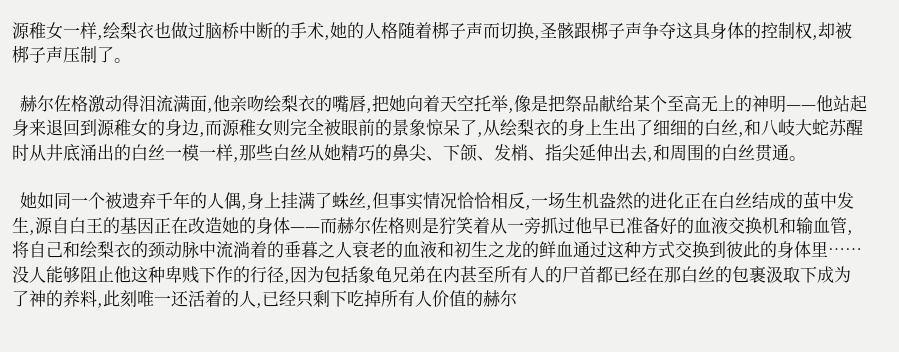源稚女一样,绘梨衣也做过脑桥中断的手术,她的人格随着梆子声而切换,圣骸跟梆子声争夺这具身体的控制权,却被梆子声压制了。

  赫尔佐格激动得泪流满面,他亲吻绘梨衣的嘴唇,把她向着天空托举,像是把祭品献给某个至高无上的神明——他站起身来退回到源稚女的身边,而源稚女则完全被眼前的景象惊呆了,从绘梨衣的身上生出了细细的白丝,和八岐大蛇苏醒时从井底涌出的白丝一模一样,那些白丝从她精巧的鼻尖、下颌、发梢、指尖延伸出去,和周围的白丝贯通。

  她如同一个被遗弃千年的人偶,身上挂满了蛛丝,但事实情况恰恰相反,一场生机盎然的进化正在白丝结成的茧中发生,源自白王的基因正在改造她的身体——而赫尔佐格则是狞笑着从一旁抓过他早已准备好的血液交换机和输血管,将自己和绘梨衣的颈动脉中流淌着的垂暮之人衰老的血液和初生之龙的鲜血通过这种方式交换到彼此的身体里……没人能够阻止他这种卑贱下作的行径,因为包括象龟兄弟在内甚至所有人的尸首都已经在那白丝的包裹汲取下成为了神的养料,此刻唯一还活着的人,已经只剩下吃掉所有人价值的赫尔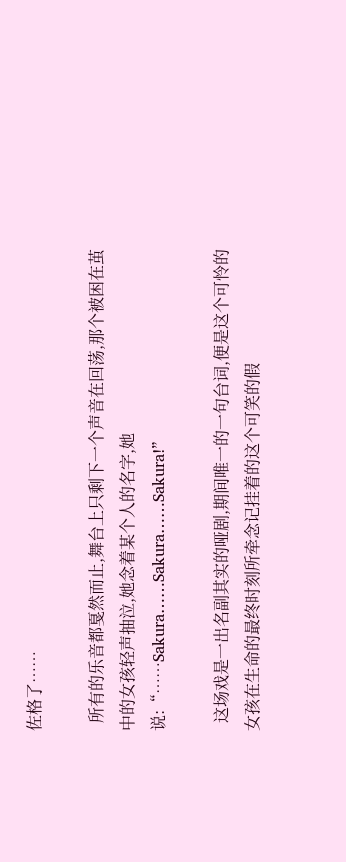佐格了……

  所有的乐音都戛然而止,舞台上只剩下一个声音在回荡,那个被困在茧中的女孩轻声抽泣,她念着某个人的名字,她说:“……Sakura……Sakura……Sakura!”

  这场戏是一出名副其实的哑剧,期间唯一的一句台词,便是这个可怜的女孩在生命的最终时刻所牵念记挂着的这个可笑的假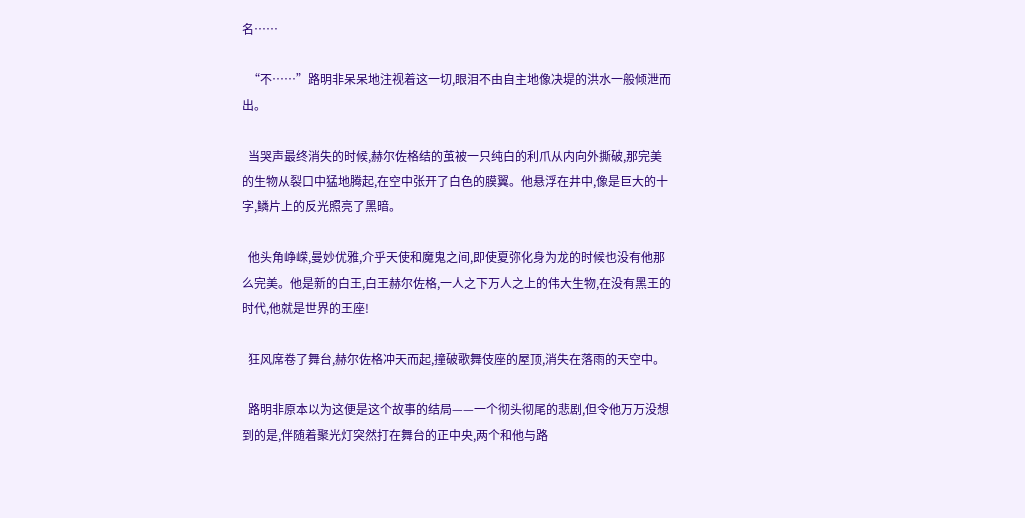名……

  “不……”路明非呆呆地注视着这一切,眼泪不由自主地像决堤的洪水一般倾泄而出。

  当哭声最终消失的时候,赫尔佐格结的茧被一只纯白的利爪从内向外撕破,那完美的生物从裂口中猛地腾起,在空中张开了白色的膜翼。他悬浮在井中,像是巨大的十字,鳞片上的反光照亮了黑暗。

  他头角峥嵘,曼妙优雅,介乎天使和魔鬼之间,即使夏弥化身为龙的时候也没有他那么完美。他是新的白王,白王赫尔佐格,一人之下万人之上的伟大生物,在没有黑王的时代,他就是世界的王座!

  狂风席卷了舞台,赫尔佐格冲天而起,撞破歌舞伎座的屋顶,消失在落雨的天空中。

  路明非原本以为这便是这个故事的结局——一个彻头彻尾的悲剧,但令他万万没想到的是,伴随着聚光灯突然打在舞台的正中央,两个和他与路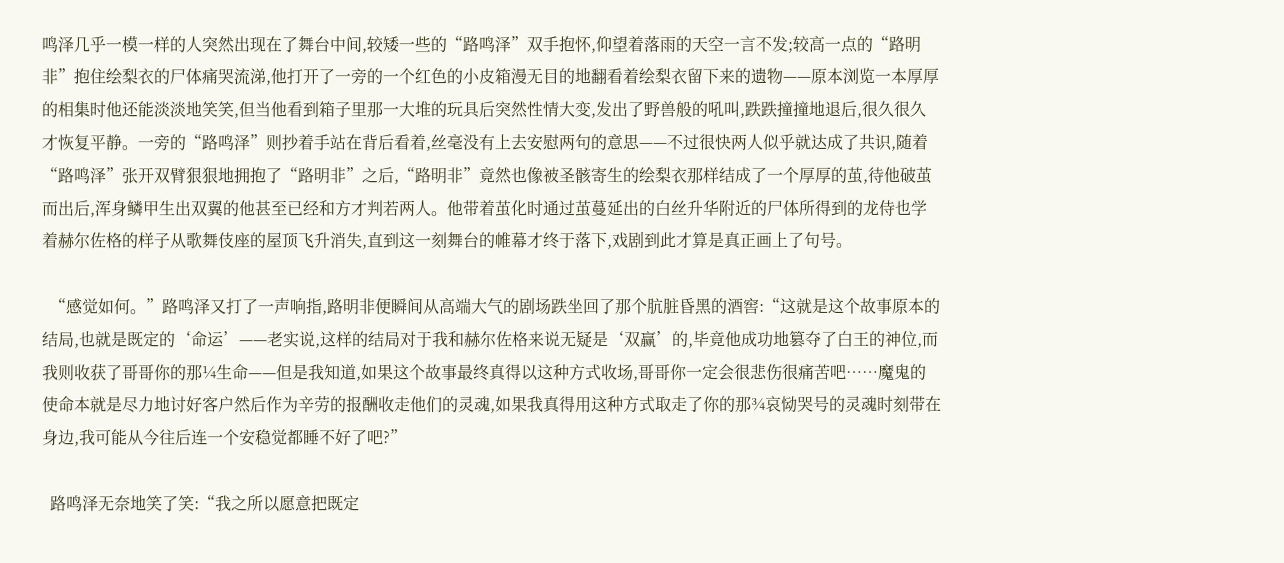鸣泽几乎一模一样的人突然出现在了舞台中间,较矮一些的“路鸣泽”双手抱怀,仰望着落雨的天空一言不发;较高一点的“路明非”抱住绘梨衣的尸体痛哭流涕,他打开了一旁的一个红色的小皮箱漫无目的地翻看着绘梨衣留下来的遗物——原本浏览一本厚厚的相集时他还能淡淡地笑笑,但当他看到箱子里那一大堆的玩具后突然性情大变,发出了野兽般的吼叫,跌跌撞撞地退后,很久很久才恢复平静。一旁的“路鸣泽”则抄着手站在背后看着,丝毫没有上去安慰两句的意思——不过很快两人似乎就达成了共识,随着“路鸣泽”张开双臂狠狠地拥抱了“路明非”之后,“路明非”竟然也像被圣骸寄生的绘梨衣那样结成了一个厚厚的茧,待他破茧而出后,浑身鳞甲生出双翼的他甚至已经和方才判若两人。他带着茧化时通过茧蔓延出的白丝升华附近的尸体所得到的龙侍也学着赫尔佐格的样子从歌舞伎座的屋顶飞升消失,直到这一刻舞台的帷幕才终于落下,戏剧到此才算是真正画上了句号。

  “感觉如何。”路鸣泽又打了一声响指,路明非便瞬间从高端大气的剧场跌坐回了那个肮脏昏黑的酒窖:“这就是这个故事原本的结局,也就是既定的‘命运’——老实说,这样的结局对于我和赫尔佐格来说无疑是‘双赢’的,毕竟他成功地篡夺了白王的神位,而我则收获了哥哥你的那¼生命——但是我知道,如果这个故事最终真得以这种方式收场,哥哥你一定会很悲伤很痛苦吧……魔鬼的使命本就是尽力地讨好客户然后作为辛劳的报酬收走他们的灵魂,如果我真得用这种方式取走了你的那¾哀恸哭号的灵魂时刻带在身边,我可能从今往后连一个安稳觉都睡不好了吧?”

  路鸣泽无奈地笑了笑:“我之所以愿意把既定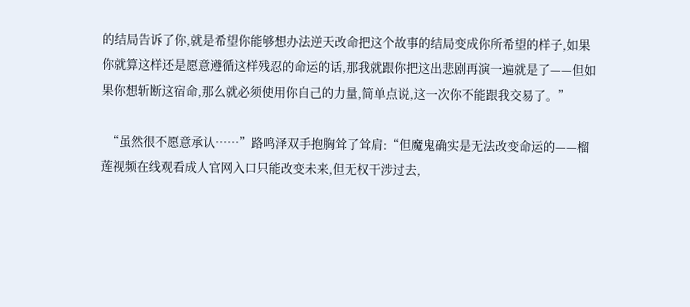的结局告诉了你,就是希望你能够想办法逆天改命把这个故事的结局变成你所希望的样子,如果你就算这样还是愿意遵循这样残忍的命运的话,那我就跟你把这出悲剧再演一遍就是了——但如果你想斩断这宿命,那么就必须使用你自己的力量,简单点说,这一次你不能跟我交易了。”

  “虽然很不愿意承认……”路鸣泽双手抱胸耸了耸肩:“但魔鬼确实是无法改变命运的——榴莲视频在线观看成人官网入口只能改变未来,但无权干涉过去,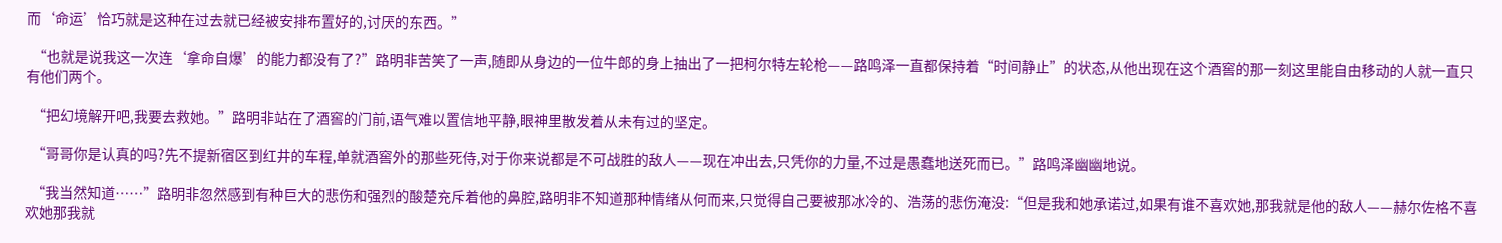而‘命运’恰巧就是这种在过去就已经被安排布置好的,讨厌的东西。”

  “也就是说我这一次连‘拿命自爆’的能力都没有了?”路明非苦笑了一声,随即从身边的一位牛郎的身上抽出了一把柯尔特左轮枪——路鸣泽一直都保持着“时间静止”的状态,从他出现在这个酒窖的那一刻这里能自由移动的人就一直只有他们两个。

  “把幻境解开吧,我要去救她。”路明非站在了酒窖的门前,语气难以置信地平静,眼神里散发着从未有过的坚定。

  “哥哥你是认真的吗?先不提新宿区到红井的车程,单就酒窖外的那些死侍,对于你来说都是不可战胜的敌人——现在冲出去,只凭你的力量,不过是愚蠢地送死而已。”路鸣泽幽幽地说。

  “我当然知道……”路明非忽然感到有种巨大的悲伤和强烈的酸楚充斥着他的鼻腔,路明非不知道那种情绪从何而来,只觉得自己要被那冰冷的、浩荡的悲伤淹没:“但是我和她承诺过,如果有谁不喜欢她,那我就是他的敌人——赫尔佐格不喜欢她那我就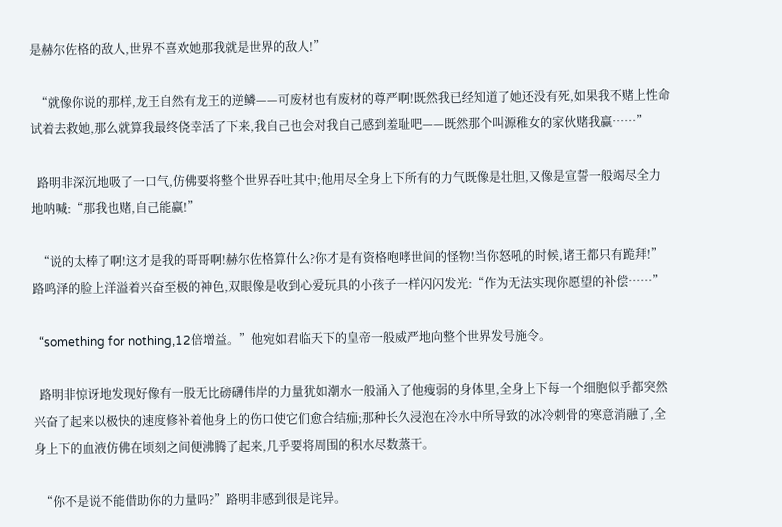是赫尔佐格的敌人,世界不喜欢她那我就是世界的敌人!”

  “就像你说的那样,龙王自然有龙王的逆鳞——可废材也有废材的尊严啊!既然我已经知道了她还没有死,如果我不赌上性命试着去救她,那么就算我最终侥幸活了下来,我自己也会对我自己感到羞耻吧——既然那个叫源稚女的家伙赌我赢……”

  路明非深沉地吸了一口气,仿佛要将整个世界吞吐其中;他用尽全身上下所有的力气既像是壮胆,又像是宣誓一般竭尽全力地呐喊:“那我也赌,自己能赢!”

  “说的太棒了啊!这才是我的哥哥啊!赫尔佐格算什么?你才是有资格咆哮世间的怪物!当你怒吼的时候,诸王都只有跪拜!”路鸣泽的脸上洋溢着兴奋至极的神色,双眼像是收到心爱玩具的小孩子一样闪闪发光:“作为无法实现你愿望的补偿……”

  “something for nothing,12倍增益。”他宛如君临天下的皇帝一般威严地向整个世界发号施令。

  路明非惊讶地发现好像有一股无比磅礴伟岸的力量犹如潮水一般涌入了他瘦弱的身体里,全身上下每一个细胞似乎都突然兴奋了起来以极快的速度修补着他身上的伤口使它们愈合结痂;那种长久浸泡在冷水中所导致的冰冷刺骨的寒意消融了,全身上下的血液仿佛在顷刻之间便沸腾了起来,几乎要将周围的积水尽数蒸干。

  “你不是说不能借助你的力量吗?”路明非感到很是诧异。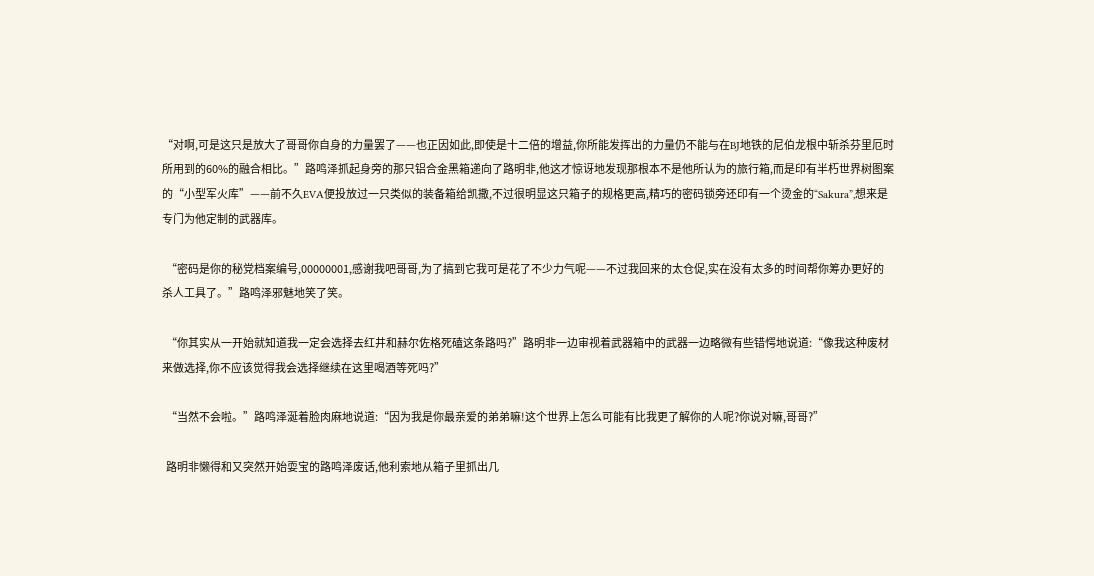“对啊,可是这只是放大了哥哥你自身的力量罢了——也正因如此,即使是十二倍的增益,你所能发挥出的力量仍不能与在BJ地铁的尼伯龙根中斩杀芬里厄时所用到的60%的融合相比。”路鸣泽抓起身旁的那只铝合金黑箱递向了路明非,他这才惊讶地发现那根本不是他所认为的旅行箱,而是印有半朽世界树图案的“小型军火库”——前不久EVA便投放过一只类似的装备箱给凯撒,不过很明显这只箱子的规格更高,精巧的密码锁旁还印有一个烫金的“Sakura”,想来是专门为他定制的武器库。

  “密码是你的秘党档案编号,00000001,感谢我吧哥哥,为了搞到它我可是花了不少力气呢——不过我回来的太仓促,实在没有太多的时间帮你筹办更好的杀人工具了。”路鸣泽邪魅地笑了笑。

  “你其实从一开始就知道我一定会选择去红井和赫尔佐格死磕这条路吗?”路明非一边审视着武器箱中的武器一边略微有些错愕地说道:“像我这种废材来做选择,你不应该觉得我会选择继续在这里喝酒等死吗?”

  “当然不会啦。”路鸣泽涎着脸肉麻地说道:“因为我是你最亲爱的弟弟嘛!这个世界上怎么可能有比我更了解你的人呢?你说对嘛,哥哥?”

  路明非懒得和又突然开始耍宝的路鸣泽废话,他利索地从箱子里抓出几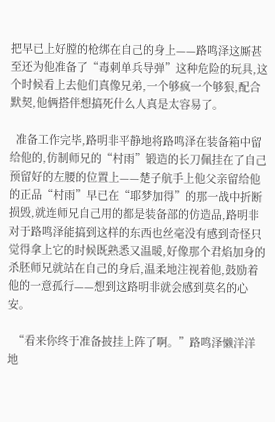把早已上好膛的枪绑在自己的身上——路鸣泽这厮甚至还为他准备了“毒刺单兵导弹”这种危险的玩具,这个时候看上去他们真像兄弟,一个够疯一个够狠,配合默契,他俩搭伴想搞死什么人真是太容易了。

  准备工作完毕,路明非平静地将路鸣泽在装备箱中留给他的,仿制师兄的“村雨”锻造的长刀佩挂在了自己预留好的左腰的位置上——楚子航手上他父亲留给他的正品“村雨”早已在“耶梦加得”的那一战中折断损毁,就连师兄自己用的都是装备部的仿造品,路明非对于路鸣泽能搞到这样的东西也丝毫没有感到奇怪只觉得拿上它的时候既熟悉又温暖,好像那个君焰加身的杀胚师兄就站在自己的身后,温柔地注视着他,鼓励着他的一意孤行——想到这路明非就会感到莫名的心安。

  “看来你终于准备披挂上阵了啊。”路鸣泽懒洋洋地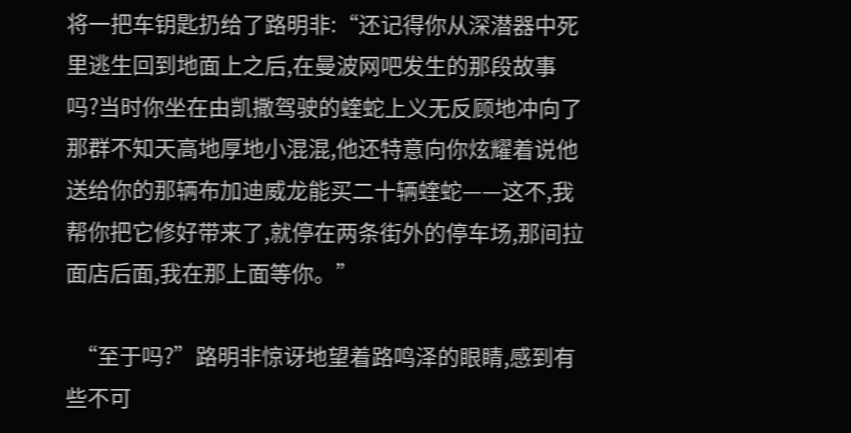将一把车钥匙扔给了路明非:“还记得你从深潜器中死里逃生回到地面上之后,在曼波网吧发生的那段故事吗?当时你坐在由凯撒驾驶的蝰蛇上义无反顾地冲向了那群不知天高地厚地小混混,他还特意向你炫耀着说他送给你的那辆布加迪威龙能买二十辆蝰蛇——这不,我帮你把它修好带来了,就停在两条街外的停车场,那间拉面店后面,我在那上面等你。”

  “至于吗?”路明非惊讶地望着路鸣泽的眼睛,感到有些不可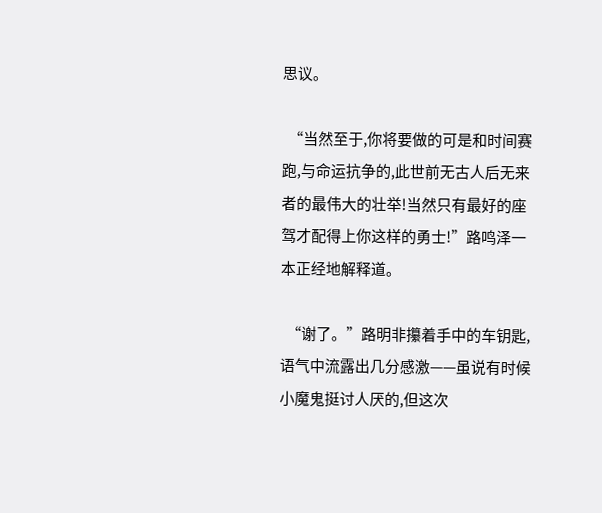思议。

  “当然至于,你将要做的可是和时间赛跑,与命运抗争的,此世前无古人后无来者的最伟大的壮举!当然只有最好的座驾才配得上你这样的勇士!”路鸣泽一本正经地解释道。

  “谢了。”路明非攥着手中的车钥匙,语气中流露出几分感激——虽说有时候小魔鬼挺讨人厌的,但这次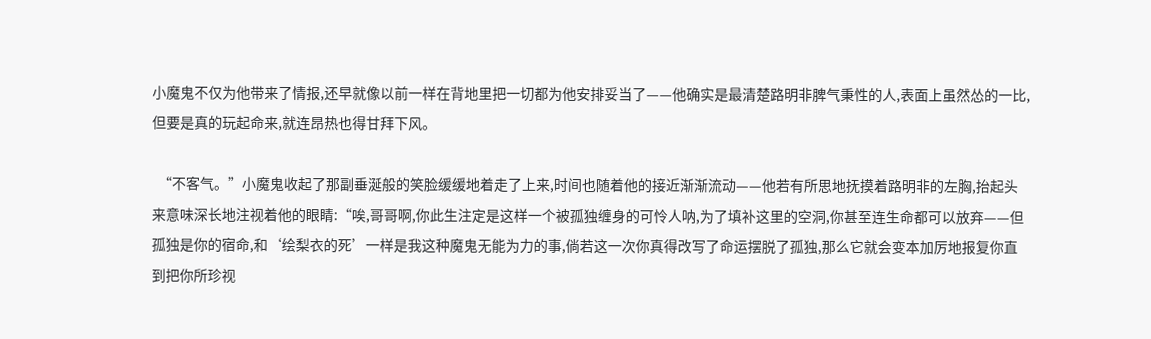小魔鬼不仅为他带来了情报,还早就像以前一样在背地里把一切都为他安排妥当了——他确实是最清楚路明非脾气秉性的人,表面上虽然怂的一比,但要是真的玩起命来,就连昂热也得甘拜下风。

  “不客气。”小魔鬼收起了那副垂涎般的笑脸缓缓地着走了上来,时间也随着他的接近渐渐流动——他若有所思地抚摸着路明非的左胸,抬起头来意味深长地注视着他的眼睛:“唉,哥哥啊,你此生注定是这样一个被孤独缠身的可怜人呐,为了填补这里的空洞,你甚至连生命都可以放弃——但孤独是你的宿命,和‘绘梨衣的死’一样是我这种魔鬼无能为力的事,倘若这一次你真得改写了命运摆脱了孤独,那么它就会变本加厉地报复你直到把你所珍视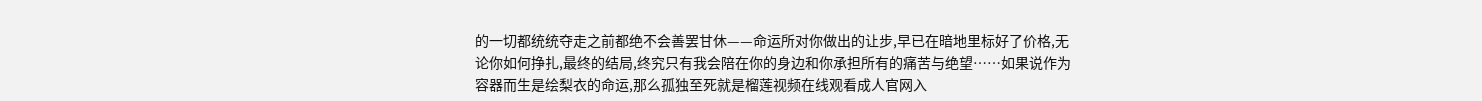的一切都统统夺走之前都绝不会善罢甘休——命运所对你做出的让步,早已在暗地里标好了价格,无论你如何挣扎,最终的结局,终究只有我会陪在你的身边和你承担所有的痛苦与绝望……如果说作为容器而生是绘梨衣的命运,那么孤独至死就是榴莲视频在线观看成人官网入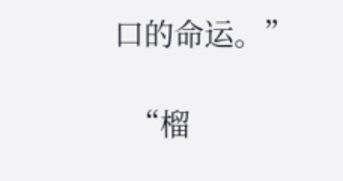口的命运。”

  “榴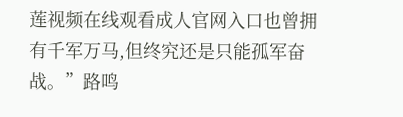莲视频在线观看成人官网入口也曾拥有千军万马,但终究还是只能孤军奋战。”路鸣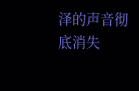泽的声音彻底消失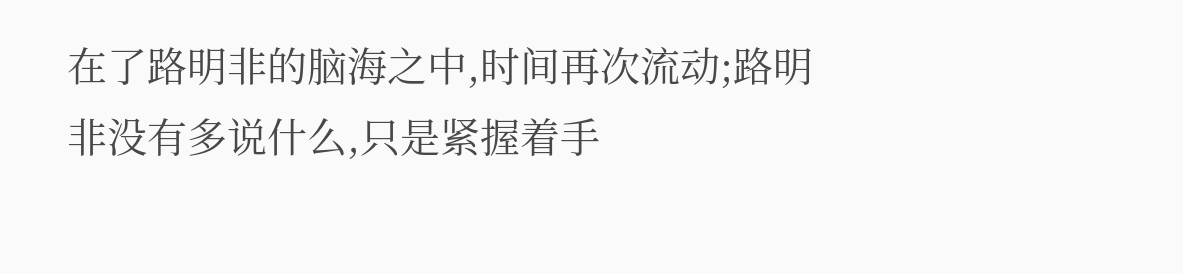在了路明非的脑海之中,时间再次流动;路明非没有多说什么,只是紧握着手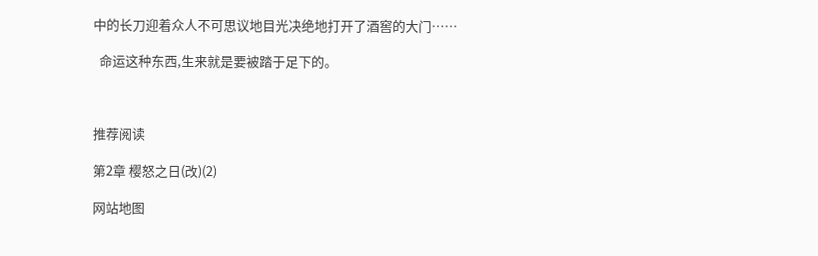中的长刀迎着众人不可思议地目光决绝地打开了酒窖的大门……

  命运这种东西,生来就是要被踏于足下的。



推荐阅读

第2章 樱怒之日(改)(2)

网站地图